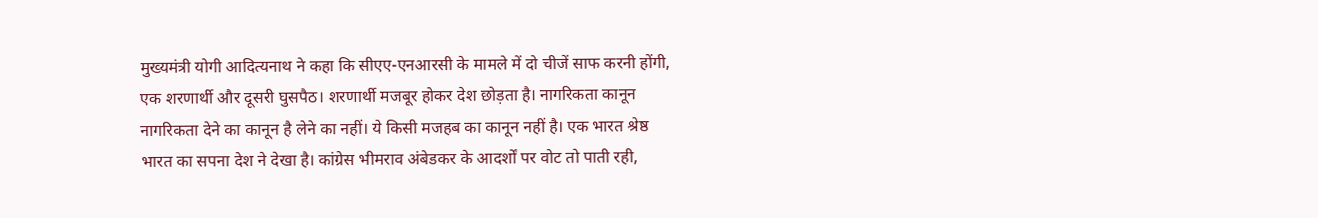मुख्यमंत्री योगी आदित्यनाथ ने कहा कि सीएए-एनआरसी के मामले में दो चीजें साफ करनी होंगी, एक शरणार्थी और दूसरी घुसपैठ। शरणार्थी मजबूर होकर देश छोड़ता है। नागरिकता कानून नागरिकता देने का कानून है लेने का नहीं। ये किसी मजहब का कानून नहीं है। एक भारत श्रेष्ठ भारत का सपना देश ने देखा है। कांग्रेस भीमराव अंबेडकर के आदर्शों पर वोट तो पाती रही,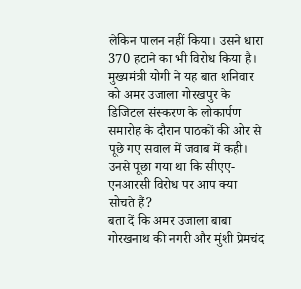लेकिन पालन नहीं किया। उसने धारा 370 हटाने का भी विरोध किया है।
मुख्यमंत्री योगी ने यह बात शनिवार को अमर उजाला गोरखपुर के डिजिटल संस्करण के लोकार्पण समारोह के दौरान पाठकों की ओर से पूछे गए सवाल में जवाब में कही। उनसे पूछा गया था कि सीएए-एनआरसी विरोध पर आप क्या सोचते हैं?
बता दें कि अमर उजाला बाबा गोरखनाथ की नगरी और मुंशी प्रेमचंद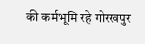की कर्मभूमि रहे गोरखपुर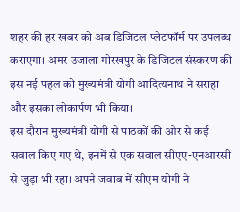शहर की हर खबर को अब डिजिटल प्लेटफॉर्म पर उपलब्ध कराएगा। अमर उजाला गोरखपुर के डिजिटल संस्करण की इस नई पहल को मुख्यमंत्री योगी आदित्यनाथ ने सराहा और इसका लोकार्पण भी किया।
इस दौरान मुख्यमंत्री योगी से पाठकों की ओर से कई सवाल किए गए थे, इनमें से एक सवाल सीएए-एनआरसी से जुड़ा भी रहा। अपने जवाब में सीएम योगी ने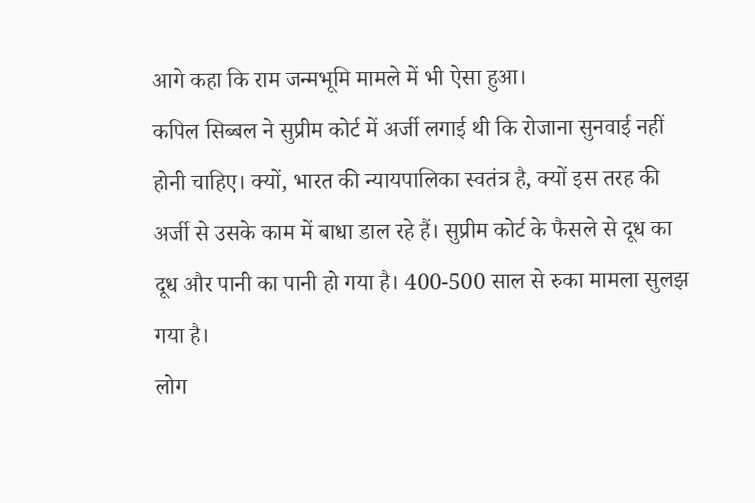आगे कहा कि राम जन्मभूमि मामले में भी ऐसा हुआ।
कपिल सिब्बल ने सुप्रीम कोर्ट में अर्जी लगाई थी कि रोजाना सुनवाई नहीं होनी चाहिए। क्यों, भारत की न्यायपालिका स्वतंत्र है, क्यों इस तरह की अर्जी से उसके काम में बाधा डाल रहे हैं। सुप्रीम कोर्ट के फैसले से दूध का दूध और पानी का पानी हो गया है। 400-500 साल से रुका मामला सुलझ गया है।
लोग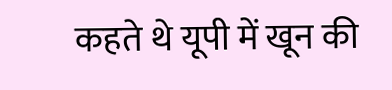कहते थे यूपी में खून की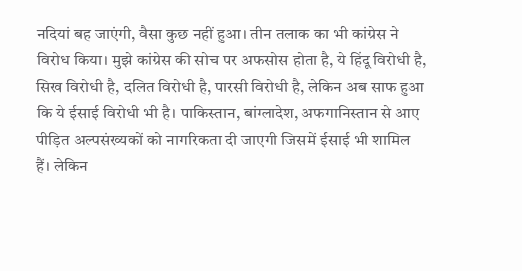नदियां बह जाएंगी, वैसा कुछ नहीं हुआ। तीन तलाक का भी कांग्रेस ने विरोध किया। मुझे कांग्रेस की सोच पर अफसोस होता है, ये हिंदू विरोधी है, सिख विरोधी है, दलित विरोधी है, पारसी विरोधी है, लेकिन अब साफ हुआ कि ये ईसाई विरोधी भी है। पाकिस्तान, बांग्लादेश, अफगानिस्तान से आए पीड़ित अल्पसंख्यकों को नागरिकता दी जाएगी जिसमें ईसाई भी शामिल हैं। लेकिन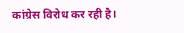कांग्रेस विरोध कर रही है।